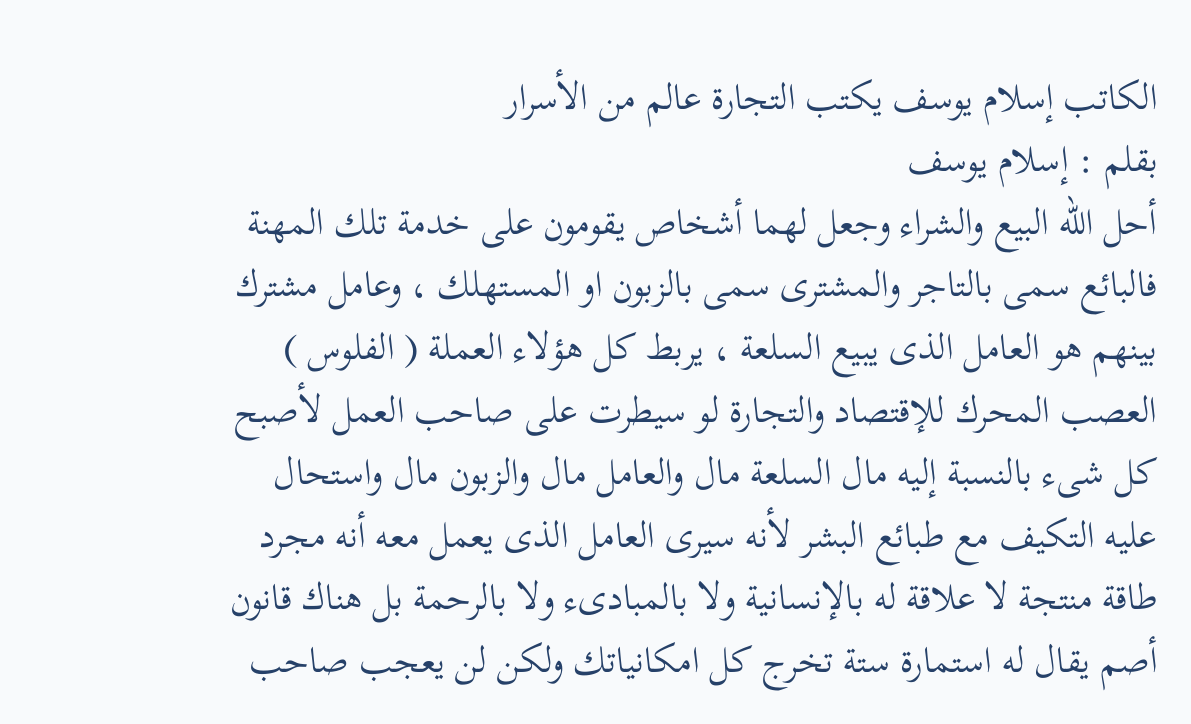الكاتب إسلام يوسف يكتب التجارة عالم من الأسرار
بقلم : إسلام يوسف
أحل الله البيع والشراء وجعل لهما أشخاص يقومون على خدمة تلك المهنة فالبائع سمى بالتاجر والمشترى سمى بالزبون او المستهلك ، وعامل مشترك بينهم هو العامل الذى يبيع السلعة ، يربط كل هؤلاء العملة ( الفلوس ) العصب المحرك للإقتصاد والتجارة لو سيطرت على صاحب العمل لأصبح كل شىء بالنسبة إليه مال السلعة مال والعامل مال والزبون مال واستحال عليه التكيف مع طبائع البشر لأنه سيرى العامل الذى يعمل معه أنه مجرد طاقة منتجة لا علاقة له بالإنسانية ولا بالمبادىء ولا بالرحمة بل هناك قانون أصم يقال له استمارة ستة تخرج كل امكانياتك ولكن لن يعجب صاحب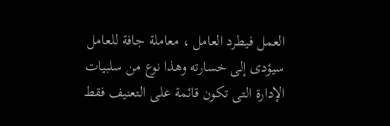العمل فيطرد العامل ، معاملة جافة للعامل سيؤدى إلى خسارته وهذا نوع من سلبيات الإدارة التى تكون قائمة على التعنيف فقط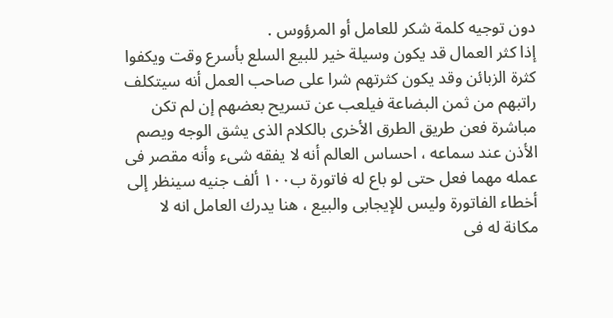دون توجيه كلمة شكر للعامل أو المرؤوس .
إذا كثر العمال قد يكون وسيلة خير للبيع السلع بأسرع وقت ويكفوا كثرة الزبائن وقد يكون كثرتهم شرا على صاحب العمل أنه سيتكلف راتبهم من ثمن البضاعة فيلعب عن تسريح بعضهم إن لم تكن مباشرة فعن طريق الطرق الأخرى بالكلام الذى يشق الوجه ويصم الأذن عند سماعه ، احساس العالم أنه لا يفقه شىء وأنه مقصر فى عمله مهما فعل حتى لو باع له فاتورة ب١٠٠ ألف جنيه سينظر إلى أخطاء الفاتورة وليس للإيجابى والبيع ، هنا يدرك العامل انه لا مكانة له فى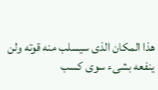هذا المكان الذى سيسلب منه قوته ولن ينفعه بشىء سوى كسب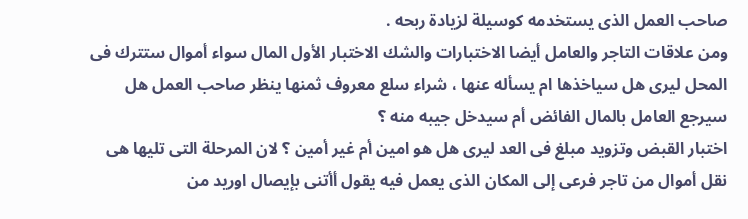صاحب العمل الذى يستخدمه كوسيلة لزيادة ربحه .
ومن علاقات التاجر والعامل أيضا الاختبارات والشك الاختبار الأول المال سواء أموال ستترك فى المحل ليرى هل سياخذها ام يسأله عنها ، شراء سلع معروف ثمنها ينظر صاحب العمل هل سيرجع العامل بالمال الفائض أم سيدخل جيبه منه ؟
اختبار القبض وتزويد مبلغ فى العد ليرى هل هو امين أم غير أمين ؟ لان المرحلة التى تليها هى نقل أموال من تاجر فرعى إلى المكان الذى يعمل فيه يقول أأتنى بإيصال اوريد من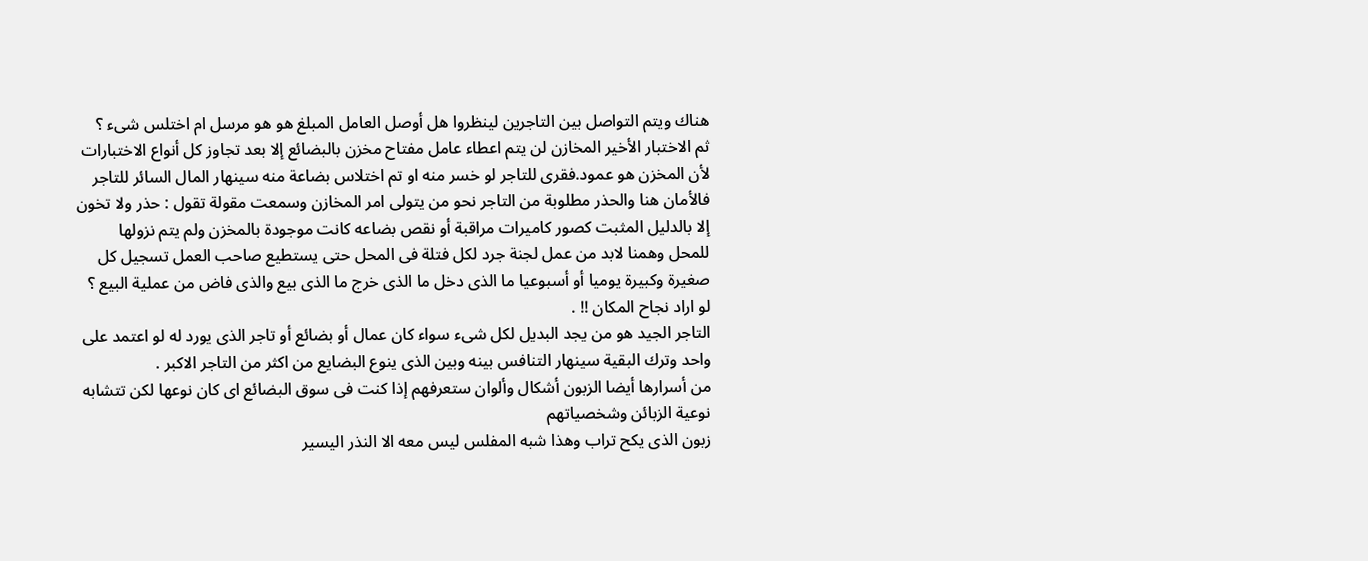هناك ويتم التواصل بين التاجرين لينظروا هل أوصل العامل المبلغ هو هو مرسل ام اختلس شىء ؟
ثم الاختبار الأخير المخازن لن يتم اعطاء عامل مفتاح مخزن بالبضائع إلا بعد تجاوز كل أنواع الاختبارات لأن المخزن هو عمود.فقرى للتاجر لو خسر منه او تم اختلاس بضاعة منه سينهار المال السائر للتاجر فالأمان هنا والحذر مطلوبة من التاجر نحو من يتولى امر المخازن وسمعت مقولة تقول : حذر ولا تخون إلا بالدليل المثبت كصور كاميرات مراقبة أو نقص بضاعه كانت موجودة بالمخزن ولم يتم نزولها للمحل وهمنا لابد من عمل لجنة جرد لكل فتلة فى المحل حتى يستطيع صاحب العمل تسجيل كل صغيرة وكبيرة يوميا أو أسبوعيا ما الذى دخل ما الذى خرج ما الذى بيع والذى فاض من عملية البيع ؟ لو اراد نجاح المكان !! .
التاجر الجيد هو من يجد البديل لكل شىء سواء كان عمال أو بضائع أو تاجر الذى يورد له لو اعتمد على واحد وترك البقية سينهار التنافس بينه وبين الذى ينوع البضايع من اكثر من التاجر الاكبر .
من أسرارها أيضا الزبون أشكال وألوان ستعرفهم إذا كنت فى سوق البضائع اى كان نوعها لكن تتشابه نوعية الزبائن وشخصياتهم
زبون الذى يكح تراب وهذا شبه المفلس ليس معه الا النذر اليسير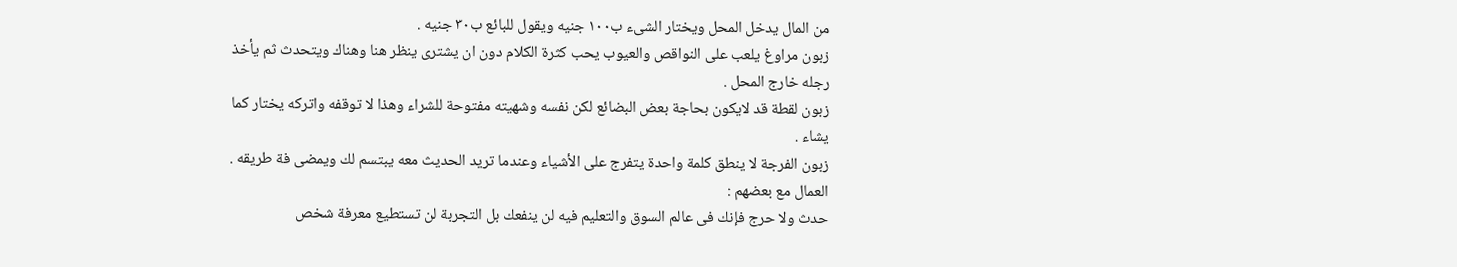من المال يدخل المحل ويختار الشىء ب١٠٠ جنيه ويقول للبائع ب٣٠ جنيه .
زبون مراوغ يلعب على النواقص والعيوب يحب كثرة الكلام دون ان يشترى ينظر هنا وهناك ويتحدث ثم يأخذ رجله خارج المحل .
زبون لقطة قد لايكون بحاجة بعض البضائع لكن نفسه وشهيته مفتوحة للشراء وهذا لا توقفه واتركه يختار كما يشاء .
زبون الفرجة لا ينطق كلمة واحدة يتفرج على الأشياء وعندما تريد الحديث معه يبتسم لك ويمضى فة طريقه .
العمال مع بعضهم :
حدث ولا حرج فإنك فى عالم السوق والتعليم فيه لن ينفعك بل التجربة لن تستطيع معرفة شخص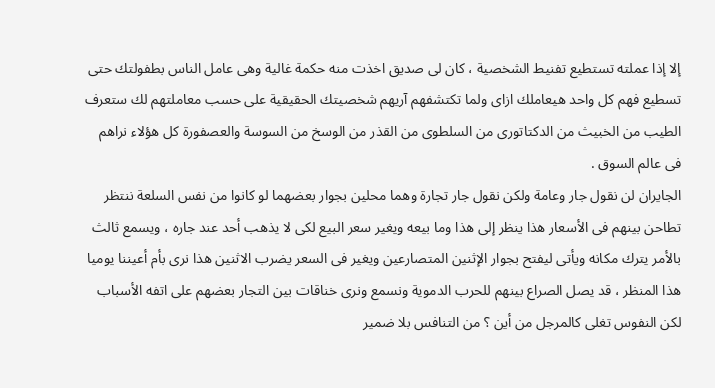إلا إذا عملته تستطيع تفنيط الشخصية ، كان لى صديق اخذت منه حكمة غالية وهى عامل الناس بطفولتك حتى تسطيع فهم كل واحد هيعاملك ازاى ولما تكتشفهم آريهم شخصيتك الحقيقية على حسب معاملتهم لك ستعرف الطيب من الخبيث من الدكتاتورى من السلطوى من القذر من الوسخ من السوسة والعصفورة كل هؤلاء نراهم فى عالم السوق .
الجايران لن نقول جار وعامة ولكن نقول جار تجارة وهما محلين بجوار بعضهما لو كانوا من نفس السلعة ننتظر تطاحن بينهم فى الأسعار هذا ينظر إلى هذا وما بيعه ويغير سعر البيع لكى لا يذهب أحد عند جاره ، ويسمع ثالث بالأمر يترك مكانه ويأتى ليفتح بجوار الإثنين المتصارعين ويغير فى السعر يضرب الاثنين هذا نرى بأم أعيننا يوميا هذا المنظر ، قد يصل الصراع بينهم للحرب الدموية ونسمع ونرى خناقات بين التجار بعضهم على اتفه الأسباب لكن النفوس تغلى كالمرجل من أين ؟ من التنافس بلا ضمير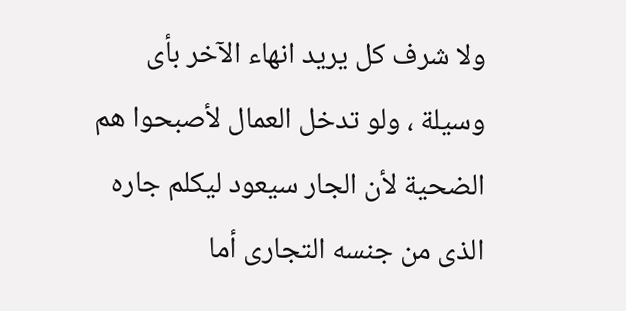ولا شرف كل يريد انهاء الآخر بأى وسيلة ، ولو تدخل العمال لأصبحوا هم الضحية لأن الجار سيعود ليكلم جاره الذى من جنسه التجارى أما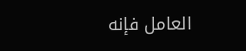العامل فإنه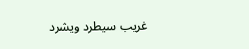غريب سيطرد ويشرد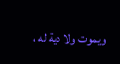ويموت ولا دية له ،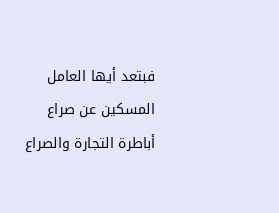فبتعد أيها العامل المسكين عن صراع أباطرة التجارة والصراع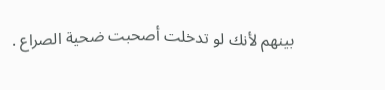بينهم لأنك لو تدخلت أصحبت ضحية الصراع .